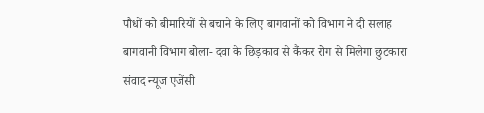पौधों को बीमारियों से बचाने के लिए बागवानों को विभाग ने दी सलाह
बागवानी विभाग बोला- दवा के छिड़काव से कैंकर रोग से मिलेगा छुटकारा
संवाद न्यूज एजेंसी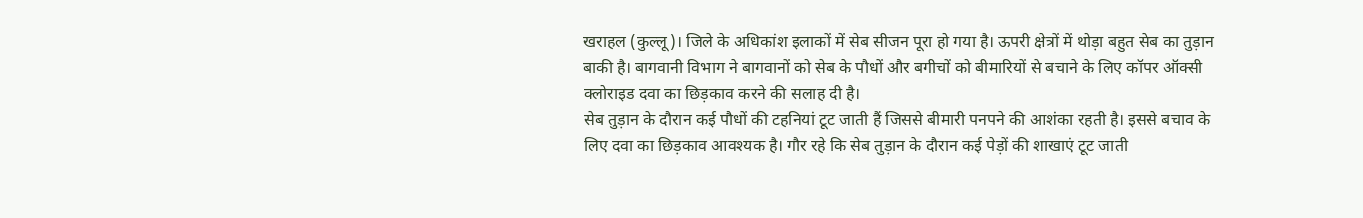खराहल (कुल्लू)। जिले के अधिकांश इलाकों में सेब सीजन पूरा हो गया है। ऊपरी क्षेत्रों में थोड़ा बहुत सेब का तुड़ान बाकी है। बागवानी विभाग ने बागवानों को सेब के पौधों और बगीचों को बीमारियों से बचाने के लिए कॉपर ऑक्सी क्लोराइड दवा का छिड़काव करने की सलाह दी है।
सेब तुड़ान के दौरान कई पौधों की टहनियां टूट जाती हैं जिससे बीमारी पनपने की आशंका रहती है। इससे बचाव के लिए दवा का छिड़काव आवश्यक है। गौर रहे कि सेब तुड़ान के दौरान कई पेड़ों की शाखाएं टूट जाती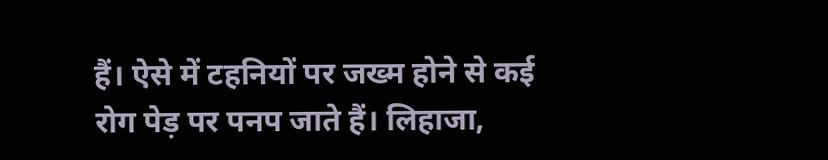हैं। ऐसे में टहनियों पर जख्म होने से कई रोग पेड़ पर पनप जाते हैं। लिहाजा,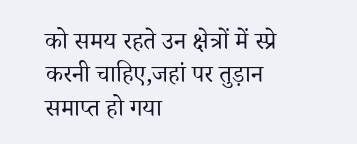को समय रहते उन क्षेत्रों में स्प्रे करनी चाहिए,जहां पर तुड़ान समाप्त हो गया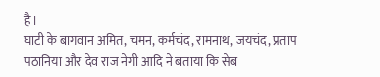है।
घाटी के बागवान अमित, चमन, कर्मचंद, रामनाथ, जयचंद, प्रताप पठानिया और देव राज नेगी आदि ने बताया कि सेब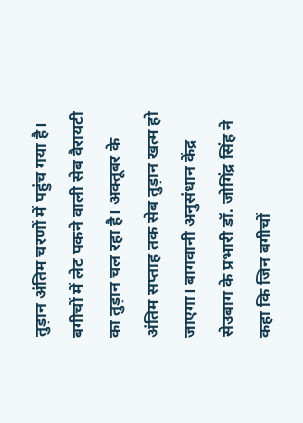तुड़ान अंतिम चरणों में पहुंच गया है। बगीचों में लेट पकने वाली सेब वैरायटी का तुड़ान चल रहा है। अक्तूबर के अंतिम सप्ताह तक सेब तुड़ान खत्म हो जाएगा। बागवानी अनुसंधान केंद्र सेउबाग के प्रभारी डॉ. जोगिंद्र सिंह ने कहा कि जिन बगीचों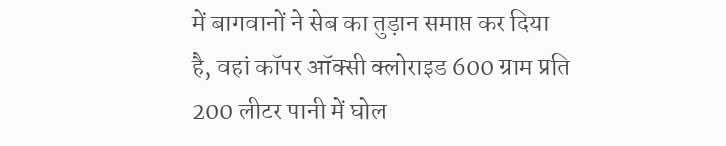में बागवानों ने सेब का तुड़ान समाप्त कर दिया है, वहां कॉपर ऑक्सी क्लोराइड 600 ग्राम प्रति 200 लीटर पानी में घोल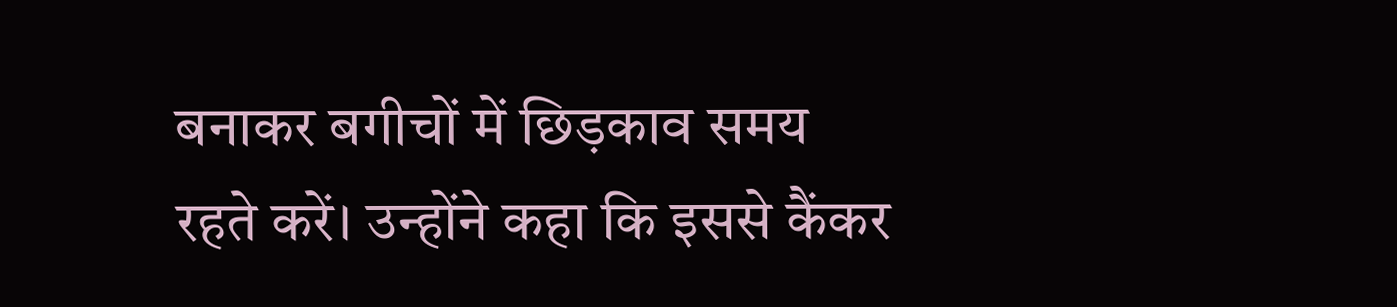बनाकर बगीचों में छिड़काव समय रहते करें। उन्होंने कहा कि इससे कैंकर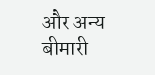और अन्य बीमारी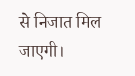से निजात मिल जाएगी।